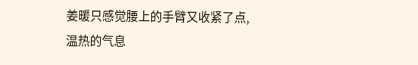姜暖只感觉腰上的手臂又收紧了点,温热的气息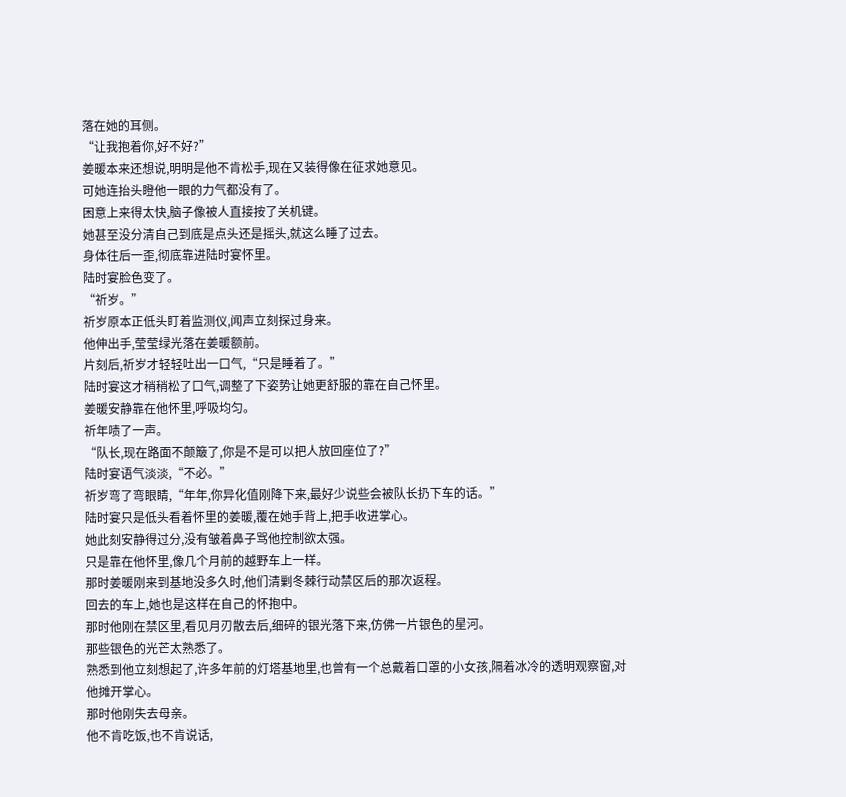落在她的耳侧。
“让我抱着你,好不好?”
姜暖本来还想说,明明是他不肯松手,现在又装得像在征求她意见。
可她连抬头瞪他一眼的力气都没有了。
困意上来得太快,脑子像被人直接按了关机键。
她甚至没分清自己到底是点头还是摇头,就这么睡了过去。
身体往后一歪,彻底靠进陆时宴怀里。
陆时宴脸色变了。
“祈岁。”
祈岁原本正低头盯着监测仪,闻声立刻探过身来。
他伸出手,莹莹绿光落在姜暖额前。
片刻后,祈岁才轻轻吐出一口气,“只是睡着了。”
陆时宴这才稍稍松了口气,调整了下姿势让她更舒服的靠在自己怀里。
姜暖安静靠在他怀里,呼吸均匀。
祈年啧了一声。
“队长,现在路面不颠簸了,你是不是可以把人放回座位了?”
陆时宴语气淡淡,“不必。”
祈岁弯了弯眼睛,“年年,你异化值刚降下来,最好少说些会被队长扔下车的话。”
陆时宴只是低头看着怀里的姜暖,覆在她手背上,把手收进掌心。
她此刻安静得过分,没有皱着鼻子骂他控制欲太强。
只是靠在他怀里,像几个月前的越野车上一样。
那时姜暖刚来到基地没多久时,他们清剿冬棘行动禁区后的那次返程。
回去的车上,她也是这样在自己的怀抱中。
那时他刚在禁区里,看见月刃散去后,细碎的银光落下来,仿佛一片银色的星河。
那些银色的光芒太熟悉了。
熟悉到他立刻想起了,许多年前的灯塔基地里,也曾有一个总戴着口罩的小女孩,隔着冰冷的透明观察窗,对他摊开掌心。
那时他刚失去母亲。
他不肯吃饭,也不肯说话,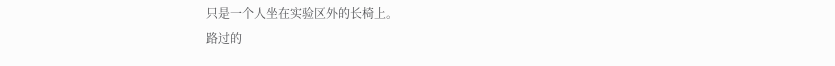只是一个人坐在实验区外的长椅上。
路过的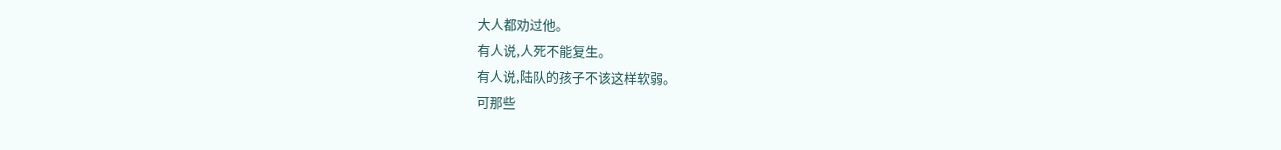大人都劝过他。
有人说,人死不能复生。
有人说,陆队的孩子不该这样软弱。
可那些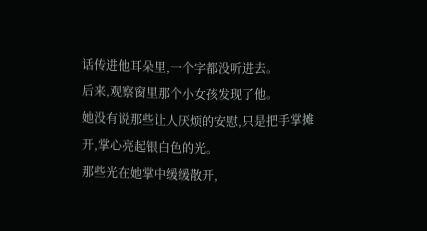话传进他耳朵里,一个字都没听进去。
后来,观察窗里那个小女孩发现了他。
她没有说那些让人厌烦的安慰,只是把手掌摊开,掌心亮起银白色的光。
那些光在她掌中缓缓散开,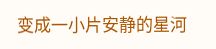变成一小片安静的星河